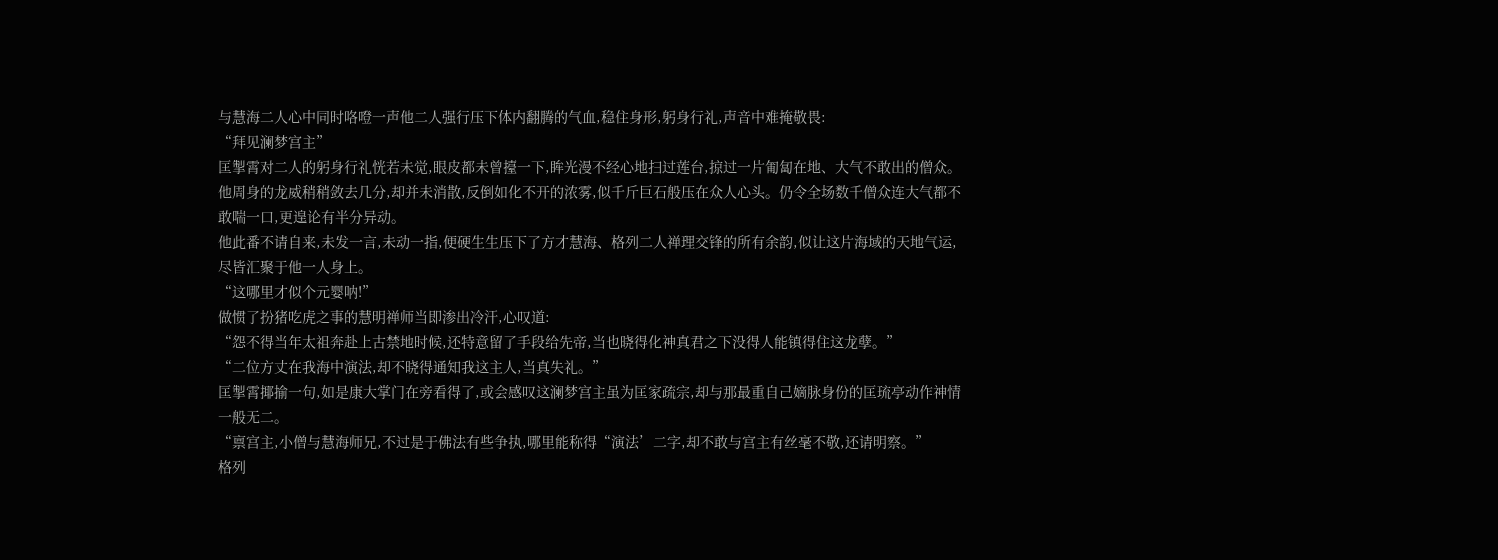与慧海二人心中同时咯噔一声他二人强行压下体内翻腾的气血,稳住身形,躬身行礼,声音中难掩敬畏:
“拜见澜梦宫主”
匡掣霄对二人的躬身行礼恍若未觉,眼皮都未曾擡一下,眸光漫不经心地扫过莲台,掠过一片匍匐在地、大气不敢出的僧众。
他周身的龙威稍稍敛去几分,却并未消散,反倒如化不开的浓雾,似千斤巨石般压在众人心头。仍令全场数千僧众连大气都不敢喘一口,更遑论有半分异动。
他此番不请自来,未发一言,未动一指,便硬生生压下了方才慧海、格列二人禅理交锋的所有余韵,似让这片海域的天地气运,尽皆汇聚于他一人身上。
“这哪里才似个元婴呐!”
做惯了扮猪吃虎之事的慧明禅师当即渗出冷汗,心叹道:
“怨不得当年太祖奔赴上古禁地时候,还特意留了手段给先帝,当也晓得化神真君之下没得人能镇得住这龙孽。”
“二位方丈在我海中演法,却不晓得通知我这主人,当真失礼。”
匡掣霄揶揄一句,如是康大掌门在旁看得了,或会感叹这澜梦宫主虽为匡家疏宗,却与那最重自己嫡脉身份的匡琉亭动作神情一般无二。
“禀宫主,小僧与慧海师兄,不过是于佛法有些争执,哪里能称得“演法’二字,却不敢与宫主有丝毫不敬,还请明察。”
格列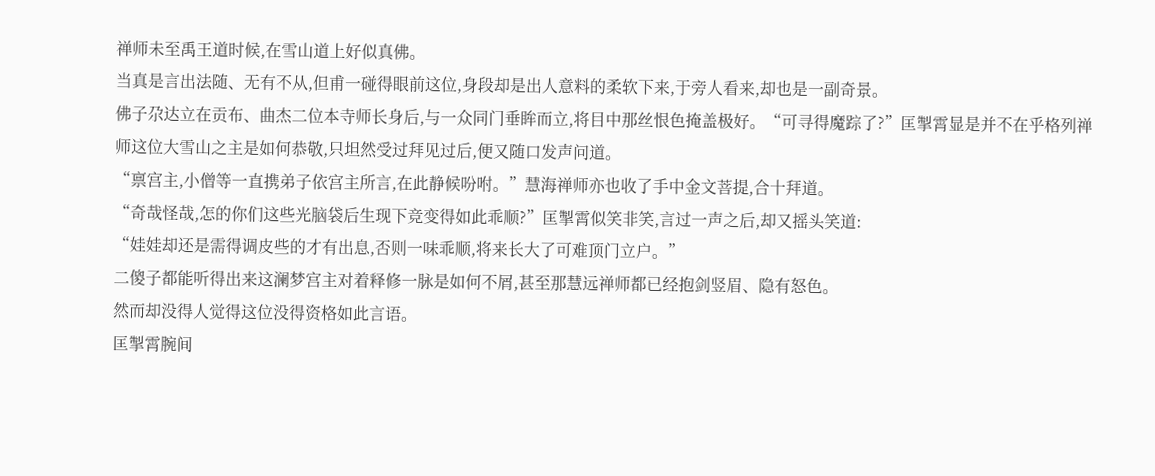禅师未至禹王道时候,在雪山道上好似真佛。
当真是言出法随、无有不从,但甫一碰得眼前这位,身段却是出人意料的柔软下来,于旁人看来,却也是一副奇景。
佛子尕达立在贡布、曲杰二位本寺师长身后,与一众同门垂眸而立,将目中那丝恨色掩盖极好。“可寻得魔踪了?”匡掣霄显是并不在乎格列禅师这位大雪山之主是如何恭敬,只坦然受过拜见过后,便又随口发声问道。
“禀宫主,小僧等一直携弟子依宫主所言,在此静候吩咐。”慧海禅师亦也收了手中金文菩提,合十拜道。
“奇哉怪哉,怎的你们这些光脑袋后生现下竞变得如此乖顺?”匡掣霄似笑非笑,言过一声之后,却又摇头笑道:
“娃娃却还是需得调皮些的才有出息,否则一味乖顺,将来长大了可难顶门立户。”
二傻子都能听得出来这澜梦宫主对着释修一脉是如何不屑,甚至那慧远禅师都已经抱剑竖眉、隐有怒色。
然而却没得人觉得这位没得资格如此言语。
匡掣霄腕间